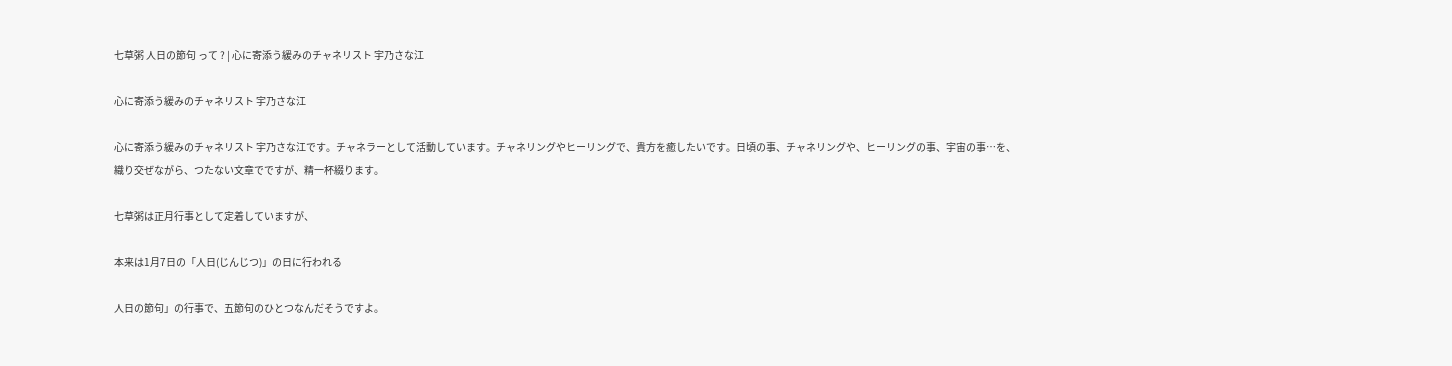七草粥 人日の節句 って ? | 心に寄添う緩みのチャネリスト 宇乃さな江

心に寄添う緩みのチャネリスト 宇乃さな江

心に寄添う緩みのチャネリスト 宇乃さな江です。チャネラーとして活動しています。チャネリングやヒーリングで、貴方を癒したいです。日頃の事、チャネリングや、ヒーリングの事、宇宙の事…を、織り交ぜながら、つたない文章でですが、精一杯綴ります。

七草粥は正月行事として定着していますが、

本来は1月7日の「人日(じんじつ)」の日に行われる

人日の節句」の行事で、五節句のひとつなんだそうですよ。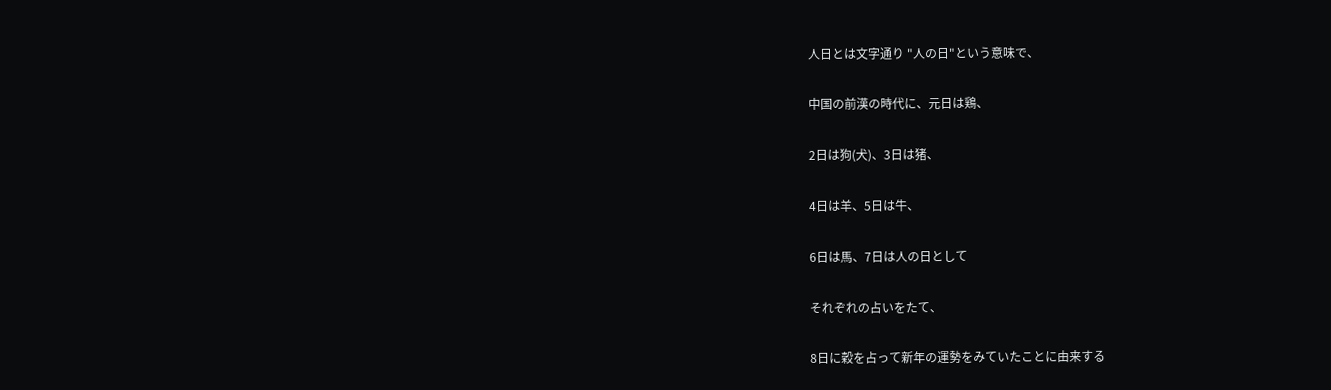人日とは文字通り "人の日"という意味で、

中国の前漢の時代に、元日は鶏、

2日は狗(犬)、3日は猪、

4日は羊、5日は牛、

6日は馬、7日は人の日として

それぞれの占いをたて、

8日に穀を占って新年の運勢をみていたことに由来する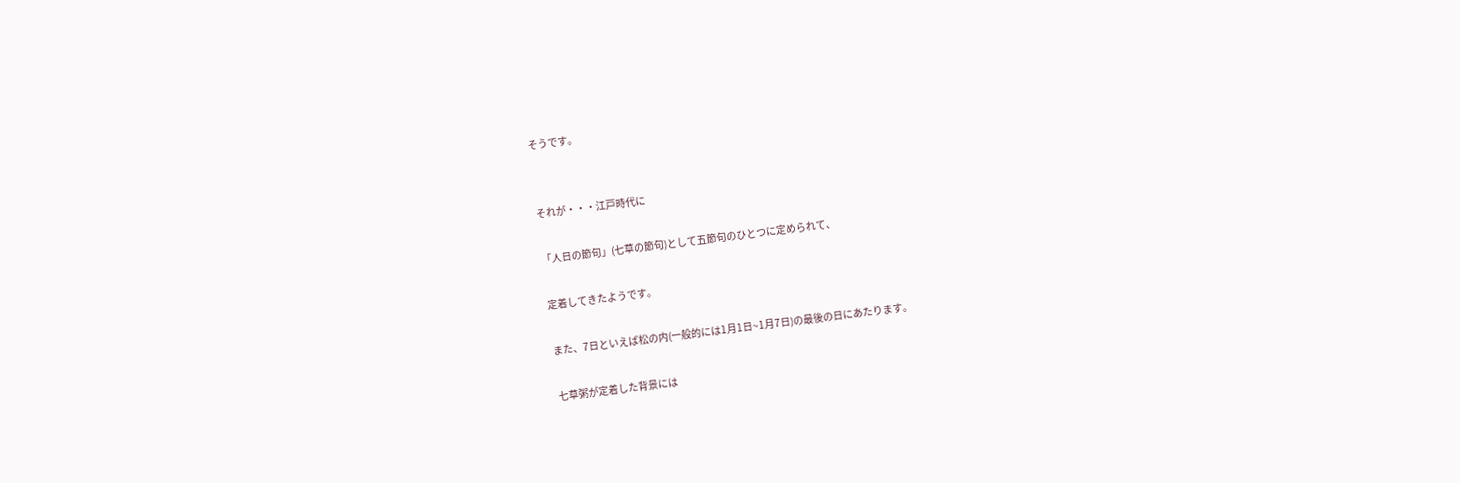そうです。


それが・・・江戸時代に

「人日の節句」(七草の節句)として五節句のひとつに定められて、

定着してきたようです。

また、7日といえば松の内(一般的には1月1日~1月7日)の最後の日にあたります。

七草粥が定着した背景には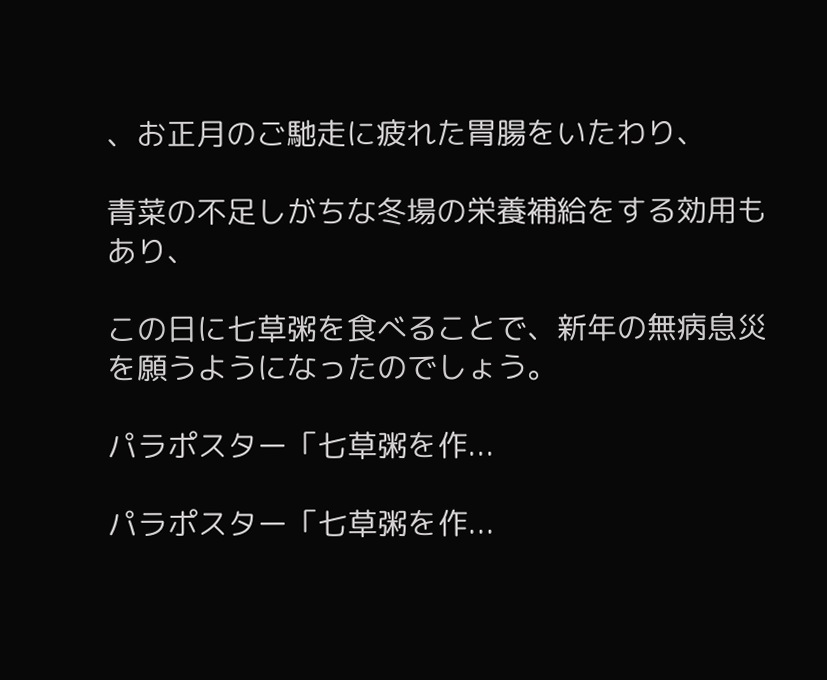、お正月のご馳走に疲れた胃腸をいたわり、

青菜の不足しがちな冬場の栄養補給をする効用もあり、

この日に七草粥を食べることで、新年の無病息災を願うようになったのでしょう。

パラポスター「七草粥を作...

パラポスター「七草粥を作...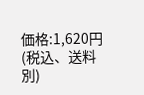価格:1,620円(税込、送料別)